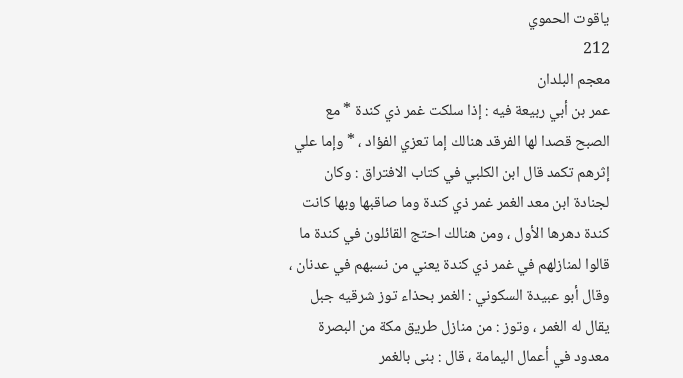ياقوت الحموي
212
معجم البلدان
عمر بن أبي ربيعة فيه : إذا سلكت غمر ذي كندة * مع الصبح قصدا لها الفرقد هنالك إما تعزي الفؤاد ، * وإما علي إثرهم تكمد قال ابن الكلبي في كتاب الافتراق : وكان لجنادة ابن معد الغمر غمر ذي كندة وما صاقبها وبها كانت كندة دهرها الأول ، ومن هنالك احتج القائلون في كندة ما قالوا لمنازلهم في غمر ذي كندة يعني من نسبهم في عدنان ، وقال أبو عبيدة السكوني : الغمر بحذاء توز شرقيه جبل يقال له الغمر ، وتوز : من منازل طريق مكة من البصرة معدود في أعمال اليمامة ، قال : بنى بالغمر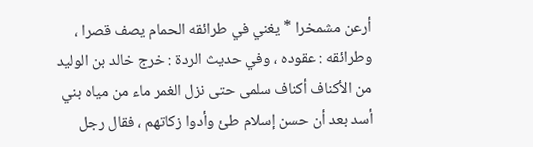أرعن مشمخرا * يغني في طرائقه الحمام يصف قصرا ، وطرائقه : عقوده ، وفي حديث الردة : خرج خالد بن الوليد من الأكناف أكناف سلمى حتى نزل الغمر ماء من مياه بني أسد بعد أن حسن إسلام طئ وأدوا زكاتهم ، فقال رجل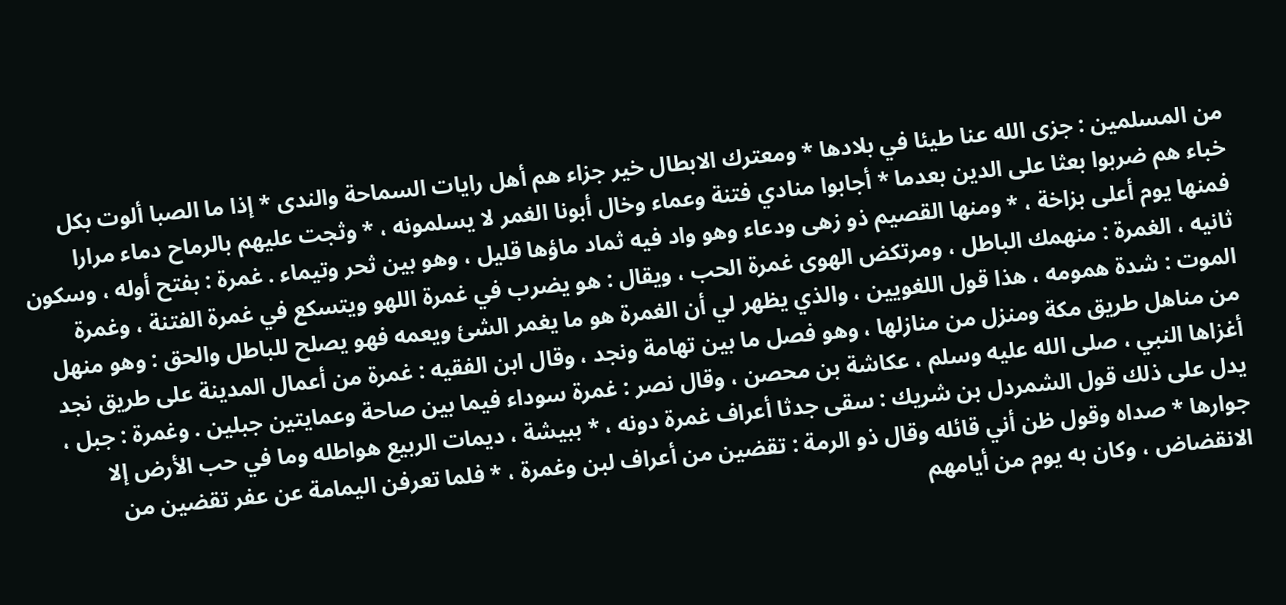من المسلمين : جزى الله عنا طيئا في بلادها * ومعترك الابطال خير جزاء هم أهل رايات السماحة والندى * إذا ما الصبا ألوت بكل خباء هم ضربوا بعثا على الدين بعدما * أجابوا منادي فتنة وعماء وخال أبونا الغمر لا يسلمونه ، * وثجت عليهم بالرماح دماء مرارا فمنها يوم أعلى بزاخة ، * ومنها القصيم ذو زهى ودعاء وهو واد فيه ثماد ماؤها قليل ، وهو بين ثحر وتيماء . غمرة : بفتح أوله ، وسكون ثانيه ، الغمرة : منهمك الباطل ، ومرتكض الهوى غمرة الحب ، ويقال : هو يضرب في غمرة اللهو ويتسكع في غمرة الفتنة ، وغمرة الموت : شدة همومه ، هذا قول اللغويين ، والذي يظهر لي أن الغمرة هو ما يغمر الشئ ويعمه فهو يصلح للباطل والحق : وهو منهل من مناهل طريق مكة ومنزل من منازلها ، وهو فصل ما بين تهامة ونجد ، وقال ابن الفقيه : غمرة من أعمال المدينة على طريق نجد أغزاها النبي ، صلى الله عليه وسلم ، عكاشة بن محصن ، وقال نصر : غمرة سوداء فيما بين صاحة وعمايتين جبلين . وغمرة : جبل ، يدل على ذلك قول الشمردل بن شريك : سقى جدثا أعراف غمرة دونه ، * ببيشة ، ديمات الربيع هواطله وما في حب الأرض إلا جوارها * صداه وقول ظن أني قائله وقال ذو الرمة : تقضين من أعراف لبن وغمرة ، * فلما تعرفن اليمامة عن عفر تقضين من الانقضاض ، وكان به يوم من أيامهم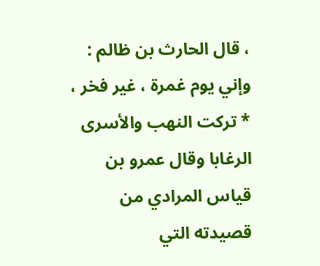، قال الحارث بن ظالم : وإني يوم غمرة ، غير فخر ، * تركت النهب والأسرى الرغابا وقال عمرو بن قياس المرادي من قصيدته التي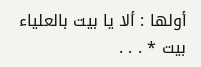أولها : ألا يا بيت بالعلياء بيت * . . .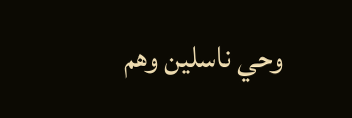وحي ناسلين وهم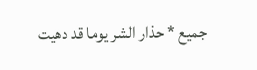جميع * حذار الشر يوما قد دهيت